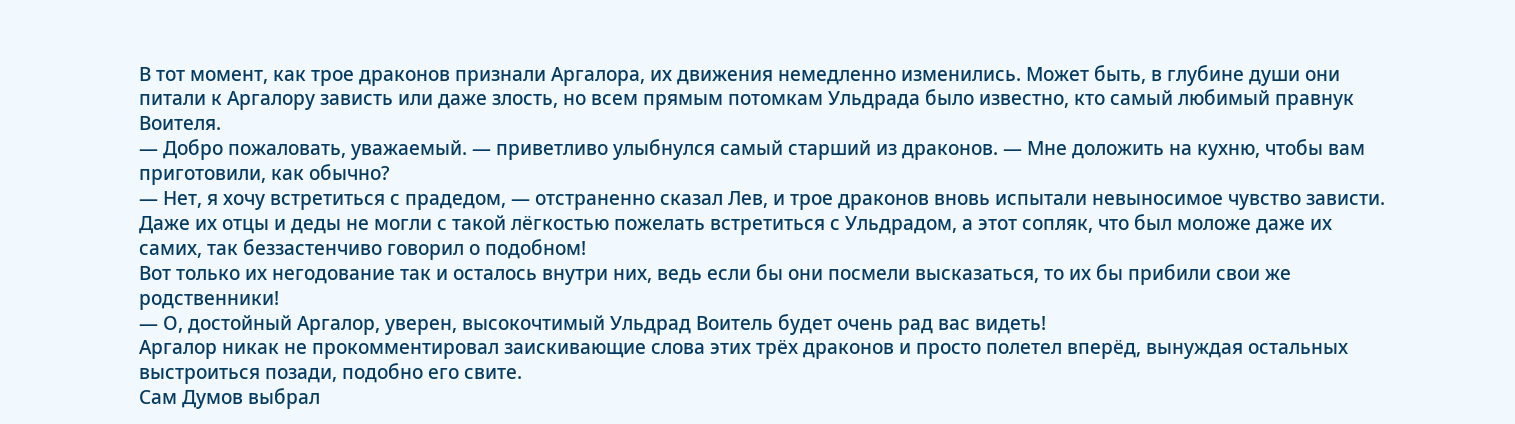В тот момент, как трое драконов признали Аргалора, их движения немедленно изменились. Может быть, в глубине души они питали к Аргалору зависть или даже злость, но всем прямым потомкам Ульдрада было известно, кто самый любимый правнук Воителя.
— Добро пожаловать, уважаемый. — приветливо улыбнулся самый старший из драконов. — Мне доложить на кухню, чтобы вам приготовили, как обычно?
— Нет, я хочу встретиться с прадедом, — отстраненно сказал Лев, и трое драконов вновь испытали невыносимое чувство зависти.
Даже их отцы и деды не могли с такой лёгкостью пожелать встретиться с Ульдрадом, а этот сопляк, что был моложе даже их самих, так беззастенчиво говорил о подобном!
Вот только их негодование так и осталось внутри них, ведь если бы они посмели высказаться, то их бы прибили свои же родственники!
— О, достойный Аргалор, уверен, высокочтимый Ульдрад Воитель будет очень рад вас видеть!
Аргалор никак не прокомментировал заискивающие слова этих трёх драконов и просто полетел вперёд, вынуждая остальных выстроиться позади, подобно его свите.
Сам Думов выбрал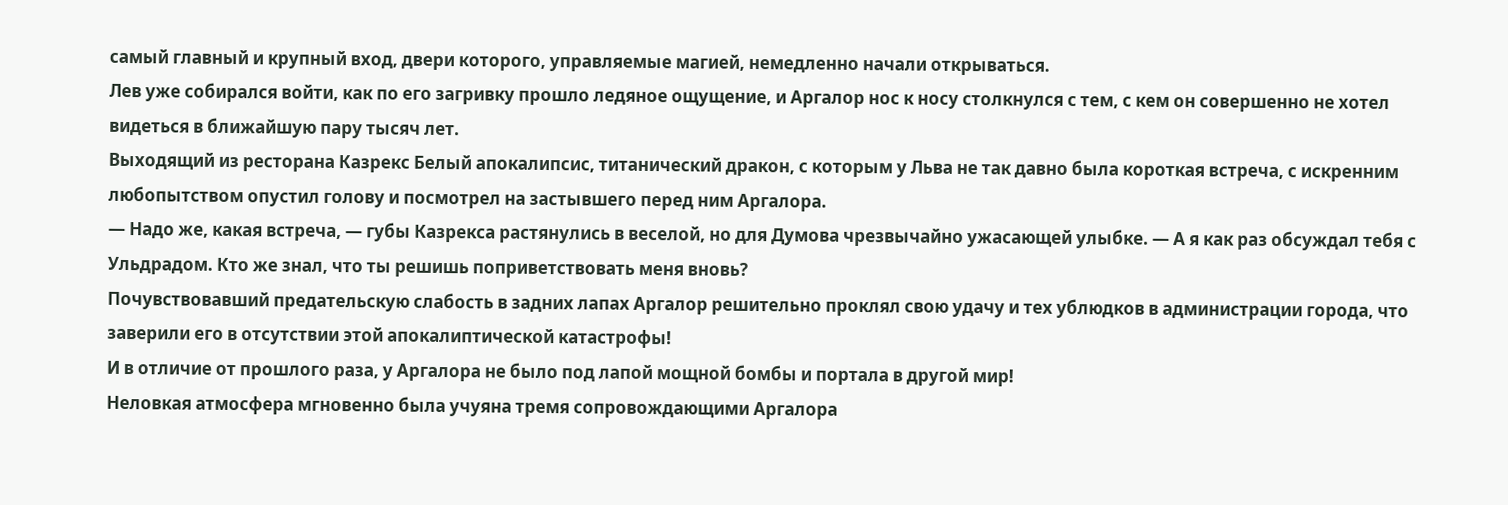самый главный и крупный вход, двери которого, управляемые магией, немедленно начали открываться.
Лев уже собирался войти, как по его загривку прошло ледяное ощущение, и Аргалор нос к носу столкнулся с тем, с кем он совершенно не хотел видеться в ближайшую пару тысяч лет.
Выходящий из ресторана Казрекс Белый апокалипсис, титанический дракон, с которым у Льва не так давно была короткая встреча, с искренним любопытством опустил голову и посмотрел на застывшего перед ним Аргалора.
— Надо же, какая встреча, — губы Казрекса растянулись в веселой, но для Думова чрезвычайно ужасающей улыбке. — А я как раз обсуждал тебя с Ульдрадом. Кто же знал, что ты решишь поприветствовать меня вновь?
Почувствовавший предательскую слабость в задних лапах Аргалор решительно проклял свою удачу и тех ублюдков в администрации города, что заверили его в отсутствии этой апокалиптической катастрофы!
И в отличие от прошлого раза, у Аргалора не было под лапой мощной бомбы и портала в другой мир!
Неловкая атмосфера мгновенно была учуяна тремя сопровождающими Аргалора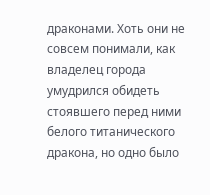драконами. Хоть они не совсем понимали, как владелец города умудрился обидеть стоявшего перед ними белого титанического дракона, но одно было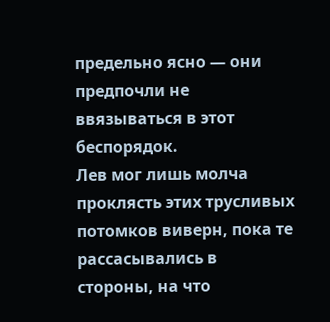предельно ясно — они предпочли не ввязываться в этот беспорядок.
Лев мог лишь молча проклясть этих трусливых потомков виверн, пока те рассасывались в стороны, на что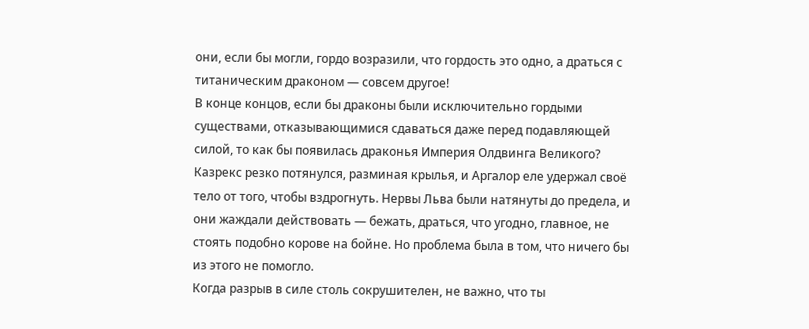они, если бы могли, гордо возразили, что гордость это одно, а драться с титаническим драконом — совсем другое!
В конце концов, если бы драконы были исключительно гордыми существами, отказывающимися сдаваться даже перед подавляющей силой, то как бы появилась драконья Империя Олдвинга Великого?
Казрекс резко потянулся, разминая крылья, и Аргалор еле удержал своё тело от того, чтобы вздрогнуть. Нервы Льва были натянуты до предела, и они жаждали действовать — бежать, драться, что угодно, главное, не стоять подобно корове на бойне. Но проблема была в том, что ничего бы из этого не помогло.
Когда разрыв в силе столь сокрушителен, не важно, что ты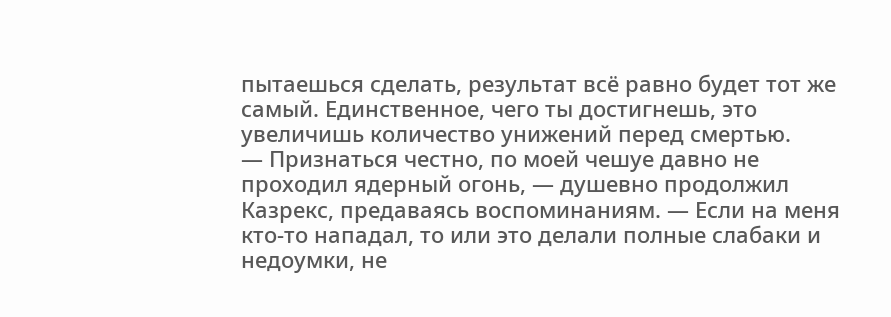пытаешься сделать, результат всё равно будет тот же самый. Единственное, чего ты достигнешь, это увеличишь количество унижений перед смертью.
— Признаться честно, по моей чешуе давно не проходил ядерный огонь, — душевно продолжил Казрекс, предаваясь воспоминаниям. — Если на меня кто-то нападал, то или это делали полные слабаки и недоумки, не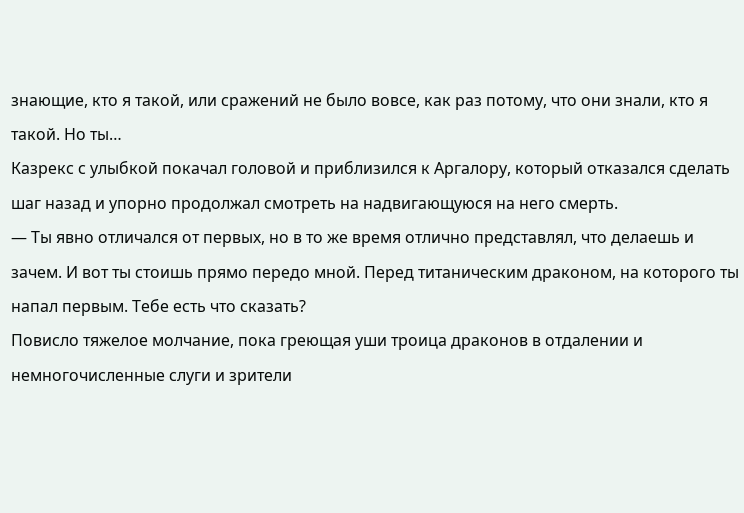знающие, кто я такой, или сражений не было вовсе, как раз потому, что они знали, кто я такой. Но ты…
Казрекс с улыбкой покачал головой и приблизился к Аргалору, который отказался сделать шаг назад и упорно продолжал смотреть на надвигающуюся на него смерть.
— Ты явно отличался от первых, но в то же время отлично представлял, что делаешь и зачем. И вот ты стоишь прямо передо мной. Перед титаническим драконом, на которого ты напал первым. Тебе есть что сказать?
Повисло тяжелое молчание, пока греющая уши троица драконов в отдалении и немногочисленные слуги и зрители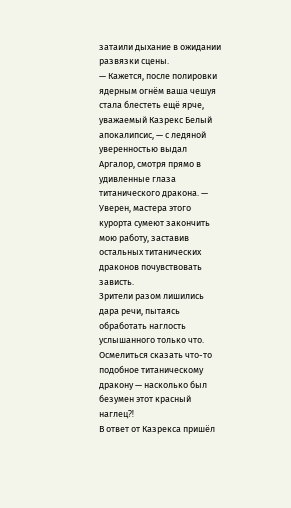затаили дыхание в ожидании развязки сцены.
— Кажется, после полировки ядерным огнём ваша чешуя стала блестеть ещё ярче, уважаемый Казрекс Белый апокалипсис, — с ледяной уверенностью выдал Аргалор, смотря прямо в удивленные глаза титанического дракона. — Уверен, мастера этого курорта сумеют закончить мою работу, заставив остальных титанических драконов почувствовать зависть.
Зрители разом лишились дара речи, пытаясь обработать наглость услышанного только что. Осмелиться сказать что-то подобное титаническому дракону — насколько был безумен этот красный наглец⁈
В ответ от Казрекса пришёл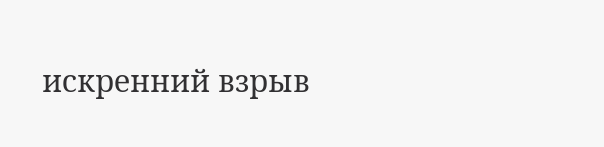искренний взрыв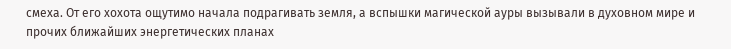смеха. От его хохота ощутимо начала подрагивать земля, а вспышки магической ауры вызывали в духовном мире и прочих ближайших энергетических планах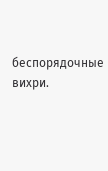беспорядочные вихри.